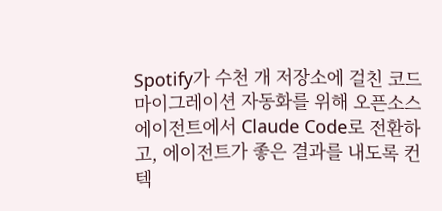Spotify가 수천 개 저장소에 걸친 코드 마이그레이션 자동화를 위해 오픈소스 에이전트에서 Claude Code로 전환하고, 에이전트가 좋은 결과를 내도록 컨텍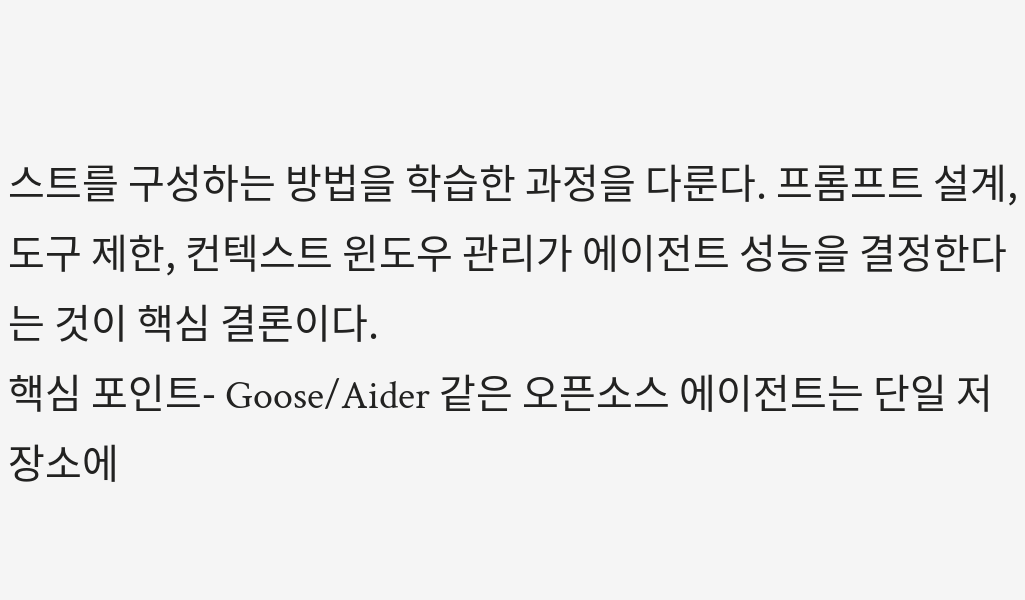스트를 구성하는 방법을 학습한 과정을 다룬다. 프롬프트 설계, 도구 제한, 컨텍스트 윈도우 관리가 에이전트 성능을 결정한다는 것이 핵심 결론이다.
핵심 포인트- Goose/Aider 같은 오픈소스 에이전트는 단일 저장소에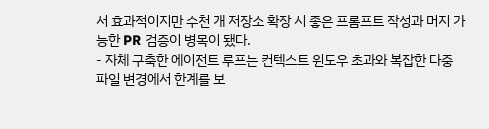서 효과적이지만 수천 개 저장소 확장 시 좋은 프롬프트 작성과 머지 가능한 PR 검증이 병목이 됐다.
- 자체 구축한 에이전트 루프는 컨텍스트 윈도우 초과와 복잡한 다중 파일 변경에서 한계를 보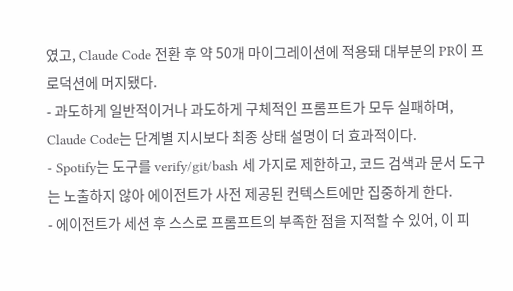였고, Claude Code 전환 후 약 50개 마이그레이션에 적용돼 대부분의 PR이 프로덕션에 머지됐다.
- 과도하게 일반적이거나 과도하게 구체적인 프롬프트가 모두 실패하며, Claude Code는 단계별 지시보다 최종 상태 설명이 더 효과적이다.
- Spotify는 도구를 verify/git/bash 세 가지로 제한하고, 코드 검색과 문서 도구는 노출하지 않아 에이전트가 사전 제공된 컨텍스트에만 집중하게 한다.
- 에이전트가 세션 후 스스로 프롬프트의 부족한 점을 지적할 수 있어, 이 피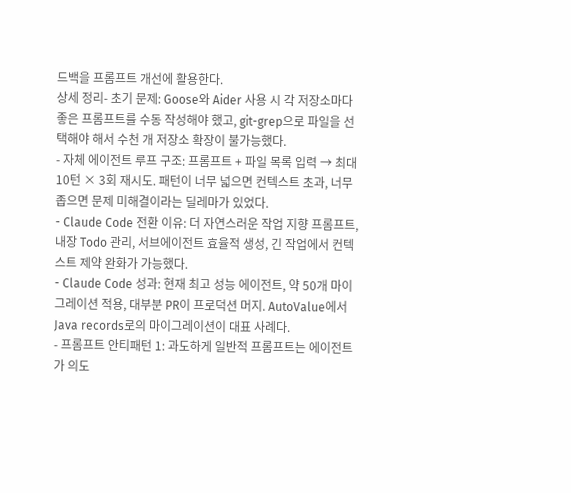드백을 프롬프트 개선에 활용한다.
상세 정리- 초기 문제: Goose와 Aider 사용 시 각 저장소마다 좋은 프롬프트를 수동 작성해야 했고, git-grep으로 파일을 선택해야 해서 수천 개 저장소 확장이 불가능했다.
- 자체 에이전트 루프 구조: 프롬프트 + 파일 목록 입력 → 최대 10턴 × 3회 재시도. 패턴이 너무 넓으면 컨텍스트 초과, 너무 좁으면 문제 미해결이라는 딜레마가 있었다.
- Claude Code 전환 이유: 더 자연스러운 작업 지향 프롬프트, 내장 Todo 관리, 서브에이전트 효율적 생성, 긴 작업에서 컨텍스트 제약 완화가 가능했다.
- Claude Code 성과: 현재 최고 성능 에이전트, 약 50개 마이그레이션 적용, 대부분 PR이 프로덕션 머지. AutoValue에서 Java records로의 마이그레이션이 대표 사례다.
- 프롬프트 안티패턴 1: 과도하게 일반적 프롬프트는 에이전트가 의도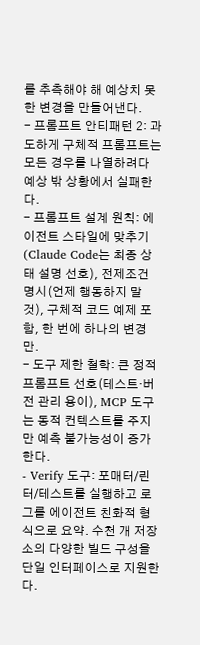를 추측해야 해 예상치 못한 변경을 만들어낸다.
- 프롬프트 안티패턴 2: 과도하게 구체적 프롬프트는 모든 경우를 나열하려다 예상 밖 상황에서 실패한다.
- 프롬프트 설계 원칙: 에이전트 스타일에 맞추기(Claude Code는 최종 상태 설명 선호), 전제조건 명시(언제 행동하지 말 것), 구체적 코드 예제 포함, 한 번에 하나의 변경만.
- 도구 제한 철학: 큰 정적 프롬프트 선호(테스트·버전 관리 용이), MCP 도구는 동적 컨텍스트를 주지만 예측 불가능성이 증가한다.
- Verify 도구: 포매터/린터/테스트를 실행하고 로그를 에이전트 친화적 형식으로 요약. 수천 개 저장소의 다양한 빌드 구성을 단일 인터페이스로 지원한다.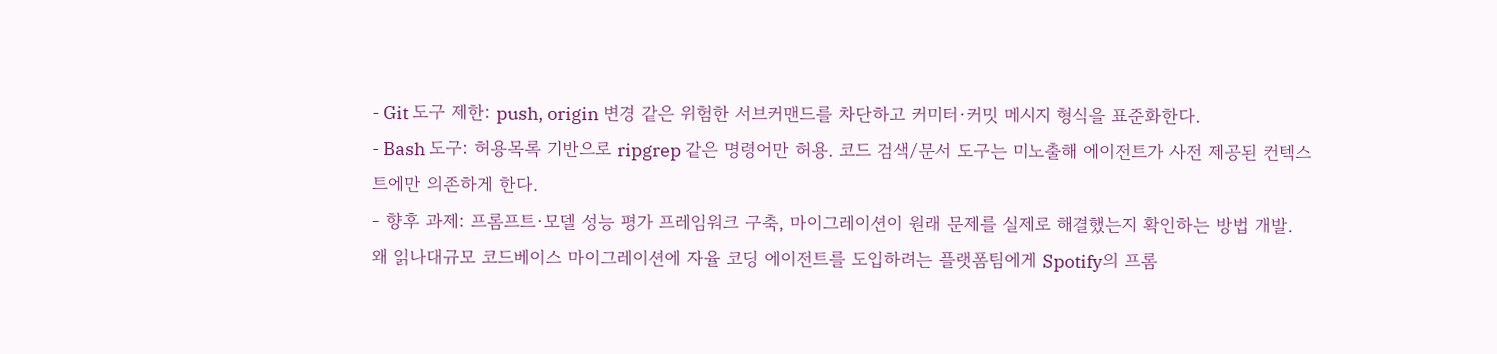- Git 도구 제한: push, origin 변경 같은 위험한 서브커맨드를 차단하고 커미터·커밋 메시지 형식을 표준화한다.
- Bash 도구: 허용목록 기반으로 ripgrep 같은 명령어만 허용. 코드 검색/문서 도구는 미노출해 에이전트가 사전 제공된 컨텍스트에만 의존하게 한다.
- 향후 과제: 프롬프트·모델 성능 평가 프레임워크 구축, 마이그레이션이 원래 문제를 실제로 해결했는지 확인하는 방법 개발.
왜 읽나대규모 코드베이스 마이그레이션에 자율 코딩 에이전트를 도입하려는 플랫폼팀에게 Spotify의 프롬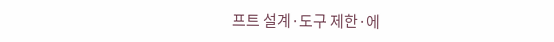프트 설계·도구 제한·에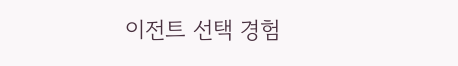이전트 선택 경험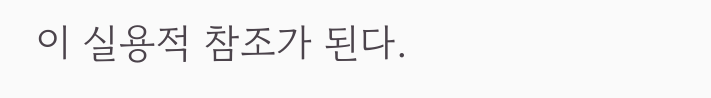이 실용적 참조가 된다.